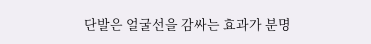단발은 얼굴선을 감싸는 효과가 분명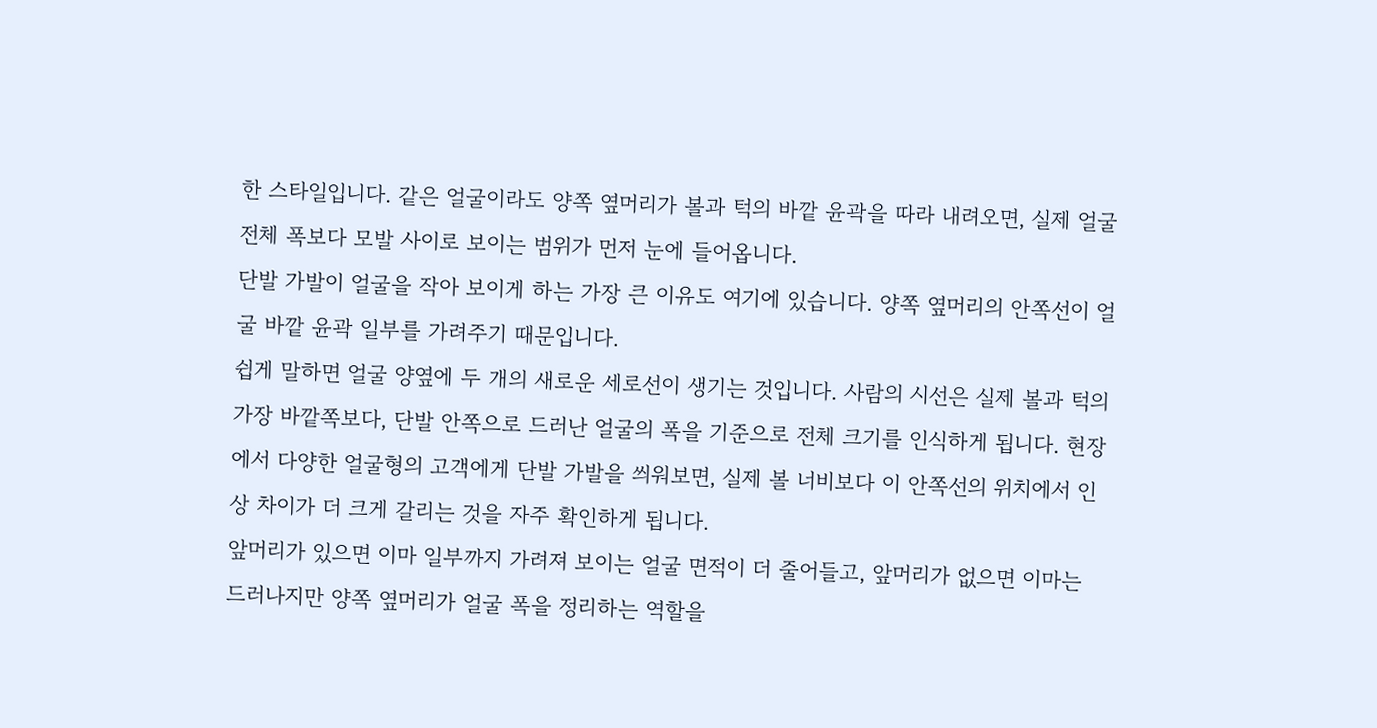한 스타일입니다. 같은 얼굴이라도 양쪽 옆머리가 볼과 턱의 바깥 윤곽을 따라 내려오면, 실제 얼굴 전체 폭보다 모발 사이로 보이는 범위가 먼저 눈에 들어옵니다.
단발 가발이 얼굴을 작아 보이게 하는 가장 큰 이유도 여기에 있습니다. 양쪽 옆머리의 안쪽선이 얼굴 바깥 윤곽 일부를 가려주기 때문입니다.
쉽게 말하면 얼굴 양옆에 두 개의 새로운 세로선이 생기는 것입니다. 사람의 시선은 실제 볼과 턱의 가장 바깥쪽보다, 단발 안쪽으로 드러난 얼굴의 폭을 기준으로 전체 크기를 인식하게 됩니다. 현장에서 다양한 얼굴형의 고객에게 단발 가발을 씌워보면, 실제 볼 너비보다 이 안쪽선의 위치에서 인상 차이가 더 크게 갈리는 것을 자주 확인하게 됩니다.
앞머리가 있으면 이마 일부까지 가려져 보이는 얼굴 면적이 더 줄어들고, 앞머리가 없으면 이마는 드러나지만 양쪽 옆머리가 얼굴 폭을 정리하는 역할을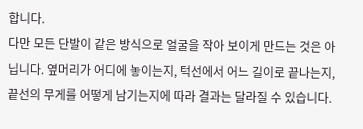합니다.
다만 모든 단발이 같은 방식으로 얼굴을 작아 보이게 만드는 것은 아닙니다. 옆머리가 어디에 놓이는지, 턱선에서 어느 길이로 끝나는지, 끝선의 무게를 어떻게 남기는지에 따라 결과는 달라질 수 있습니다.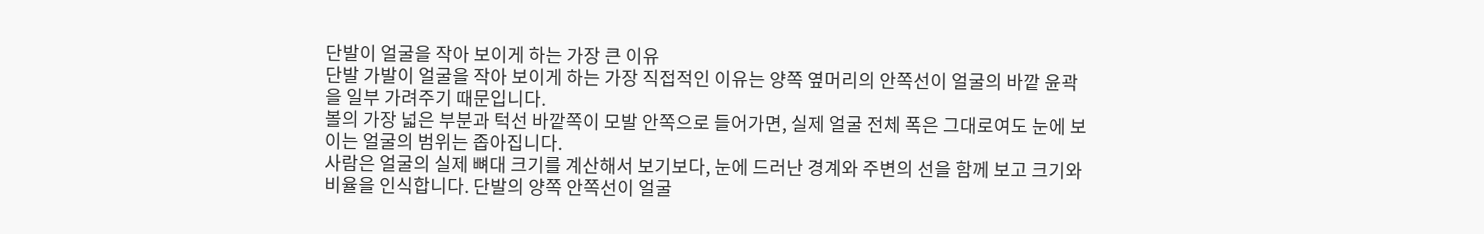단발이 얼굴을 작아 보이게 하는 가장 큰 이유
단발 가발이 얼굴을 작아 보이게 하는 가장 직접적인 이유는 양쪽 옆머리의 안쪽선이 얼굴의 바깥 윤곽을 일부 가려주기 때문입니다.
볼의 가장 넓은 부분과 턱선 바깥쪽이 모발 안쪽으로 들어가면, 실제 얼굴 전체 폭은 그대로여도 눈에 보이는 얼굴의 범위는 좁아집니다.
사람은 얼굴의 실제 뼈대 크기를 계산해서 보기보다, 눈에 드러난 경계와 주변의 선을 함께 보고 크기와 비율을 인식합니다. 단발의 양쪽 안쪽선이 얼굴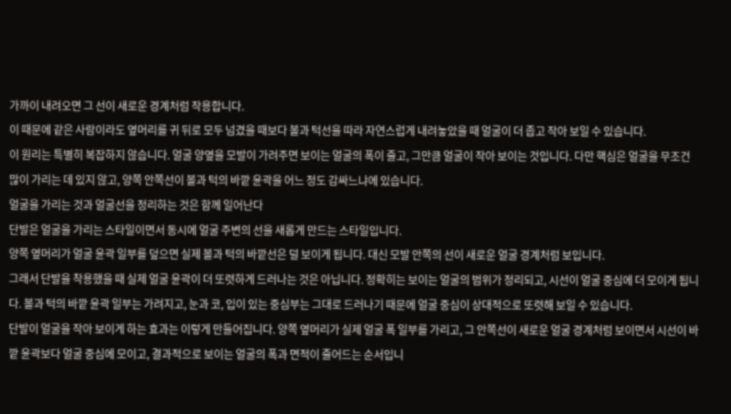가까이 내려오면 그 선이 새로운 경계처럼 작용합니다.
이 때문에 같은 사람이라도 옆머리를 귀 뒤로 모두 넘겼을 때보다 볼과 턱선을 따라 자연스럽게 내려놓았을 때 얼굴이 더 좁고 작아 보일 수 있습니다.
이 원리는 특별히 복잡하지 않습니다. 얼굴 양옆을 모발이 가려주면 보이는 얼굴의 폭이 줄고, 그만큼 얼굴이 작아 보이는 것입니다. 다만 핵심은 얼굴을 무조건 많이 가리는 데 있지 않고, 양쪽 안쪽선이 볼과 턱의 바깥 윤곽을 어느 정도 감싸느냐에 있습니다.
얼굴을 가리는 것과 얼굴선을 정리하는 것은 함께 일어난다
단발은 얼굴을 가리는 스타일이면서 동시에 얼굴 주변의 선을 새롭게 만드는 스타일입니다.
양쪽 옆머리가 얼굴 윤곽 일부를 덮으면 실제 볼과 턱의 바깥선은 덜 보이게 됩니다. 대신 모발 안쪽의 선이 새로운 얼굴 경계처럼 보입니다.
그래서 단발을 착용했을 때 실제 얼굴 윤곽이 더 또렷하게 드러나는 것은 아닙니다. 정확히는 보이는 얼굴의 범위가 정리되고, 시선이 얼굴 중심에 더 모이게 됩니다. 볼과 턱의 바깥 윤곽 일부는 가려지고, 눈과 코, 입이 있는 중심부는 그대로 드러나기 때문에 얼굴 중심이 상대적으로 또렷해 보일 수 있습니다.
단발이 얼굴을 작아 보이게 하는 효과는 이렇게 만들어집니다. 양쪽 옆머리가 실제 얼굴 폭 일부를 가리고, 그 안쪽선이 새로운 얼굴 경계처럼 보이면서 시선이 바깥 윤곽보다 얼굴 중심에 모이고, 결과적으로 보이는 얼굴의 폭과 면적이 줄어드는 순서입니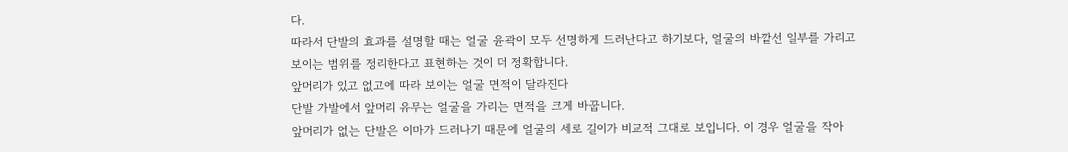다.
따라서 단발의 효과를 설명할 때는 얼굴 윤곽이 모두 선명하게 드러난다고 하기보다, 얼굴의 바깥선 일부를 가리고 보이는 범위를 정리한다고 표현하는 것이 더 정확합니다.
앞머리가 있고 없고에 따라 보이는 얼굴 면적이 달라진다
단발 가발에서 앞머리 유무는 얼굴을 가리는 면적을 크게 바꿉니다.
앞머리가 없는 단발은 이마가 드러나기 때문에 얼굴의 세로 길이가 비교적 그대로 보입니다. 이 경우 얼굴을 작아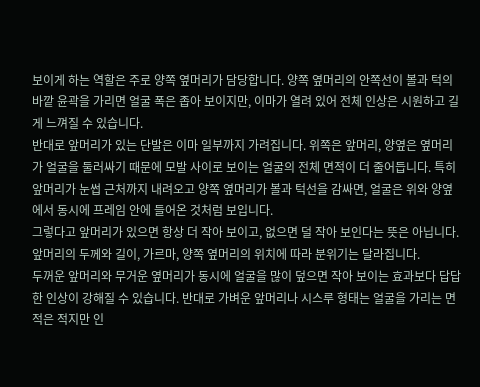보이게 하는 역할은 주로 양쪽 옆머리가 담당합니다. 양쪽 옆머리의 안쪽선이 볼과 턱의 바깥 윤곽을 가리면 얼굴 폭은 좁아 보이지만, 이마가 열려 있어 전체 인상은 시원하고 길게 느껴질 수 있습니다.
반대로 앞머리가 있는 단발은 이마 일부까지 가려집니다. 위쪽은 앞머리, 양옆은 옆머리가 얼굴을 둘러싸기 때문에 모발 사이로 보이는 얼굴의 전체 면적이 더 줄어듭니다. 특히 앞머리가 눈썹 근처까지 내려오고 양쪽 옆머리가 볼과 턱선을 감싸면, 얼굴은 위와 양옆에서 동시에 프레임 안에 들어온 것처럼 보입니다.
그렇다고 앞머리가 있으면 항상 더 작아 보이고, 없으면 덜 작아 보인다는 뜻은 아닙니다. 앞머리의 두께와 길이, 가르마, 양쪽 옆머리의 위치에 따라 분위기는 달라집니다.
두꺼운 앞머리와 무거운 옆머리가 동시에 얼굴을 많이 덮으면 작아 보이는 효과보다 답답한 인상이 강해질 수 있습니다. 반대로 가벼운 앞머리나 시스루 형태는 얼굴을 가리는 면적은 적지만 인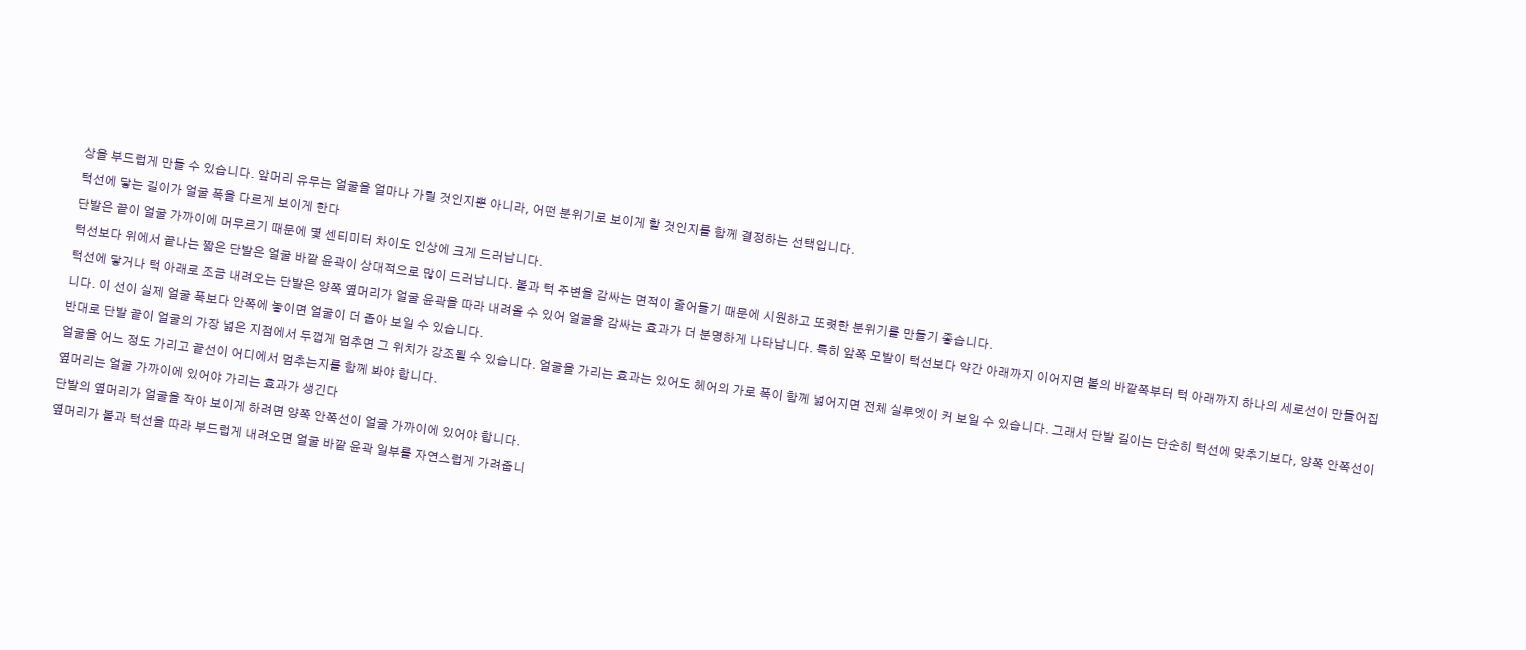상을 부드럽게 만들 수 있습니다. 앞머리 유무는 얼굴을 얼마나 가릴 것인지뿐 아니라, 어떤 분위기로 보이게 할 것인지를 함께 결정하는 선택입니다.
턱선에 닿는 길이가 얼굴 폭을 다르게 보이게 한다
단발은 끝이 얼굴 가까이에 머무르기 때문에 몇 센티미터 차이도 인상에 크게 드러납니다.
턱선보다 위에서 끝나는 짧은 단발은 얼굴 바깥 윤곽이 상대적으로 많이 드러납니다. 볼과 턱 주변을 감싸는 면적이 줄어들기 때문에 시원하고 또렷한 분위기를 만들기 좋습니다.
턱선에 닿거나 턱 아래로 조금 내려오는 단발은 양쪽 옆머리가 얼굴 윤곽을 따라 내려올 수 있어 얼굴을 감싸는 효과가 더 분명하게 나타납니다. 특히 앞쪽 모발이 턱선보다 약간 아래까지 이어지면 볼의 바깥쪽부터 턱 아래까지 하나의 세로선이 만들어집니다. 이 선이 실제 얼굴 폭보다 안쪽에 놓이면 얼굴이 더 좁아 보일 수 있습니다.
반대로 단발 끝이 얼굴의 가장 넓은 지점에서 두껍게 멈추면 그 위치가 강조될 수 있습니다. 얼굴을 가리는 효과는 있어도 헤어의 가로 폭이 함께 넓어지면 전체 실루엣이 커 보일 수 있습니다. 그래서 단발 길이는 단순히 턱선에 맞추기보다, 양쪽 안쪽선이 얼굴을 어느 정도 가리고 끝선이 어디에서 멈추는지를 함께 봐야 합니다.
옆머리는 얼굴 가까이에 있어야 가리는 효과가 생긴다
단발의 옆머리가 얼굴을 작아 보이게 하려면 양쪽 안쪽선이 얼굴 가까이에 있어야 합니다.
옆머리가 볼과 턱선을 따라 부드럽게 내려오면 얼굴 바깥 윤곽 일부를 자연스럽게 가려줍니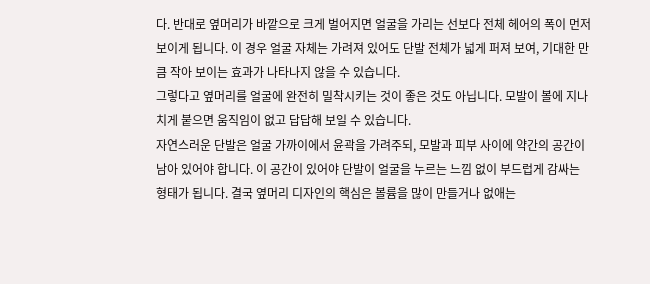다. 반대로 옆머리가 바깥으로 크게 벌어지면 얼굴을 가리는 선보다 전체 헤어의 폭이 먼저 보이게 됩니다. 이 경우 얼굴 자체는 가려져 있어도 단발 전체가 넓게 퍼져 보여, 기대한 만큼 작아 보이는 효과가 나타나지 않을 수 있습니다.
그렇다고 옆머리를 얼굴에 완전히 밀착시키는 것이 좋은 것도 아닙니다. 모발이 볼에 지나치게 붙으면 움직임이 없고 답답해 보일 수 있습니다.
자연스러운 단발은 얼굴 가까이에서 윤곽을 가려주되, 모발과 피부 사이에 약간의 공간이 남아 있어야 합니다. 이 공간이 있어야 단발이 얼굴을 누르는 느낌 없이 부드럽게 감싸는 형태가 됩니다. 결국 옆머리 디자인의 핵심은 볼륨을 많이 만들거나 없애는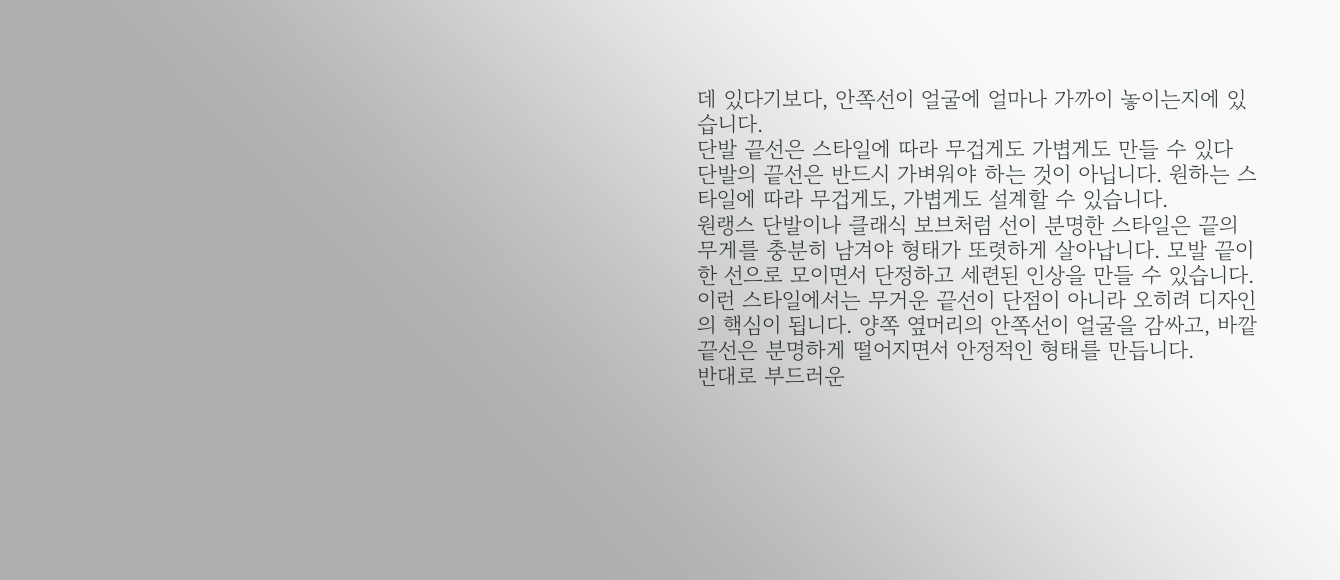데 있다기보다, 안쪽선이 얼굴에 얼마나 가까이 놓이는지에 있습니다.
단발 끝선은 스타일에 따라 무겁게도 가볍게도 만들 수 있다
단발의 끝선은 반드시 가벼워야 하는 것이 아닙니다. 원하는 스타일에 따라 무겁게도, 가볍게도 설계할 수 있습니다.
원랭스 단발이나 클래식 보브처럼 선이 분명한 스타일은 끝의 무게를 충분히 남겨야 형태가 또렷하게 살아납니다. 모발 끝이 한 선으로 모이면서 단정하고 세련된 인상을 만들 수 있습니다. 이런 스타일에서는 무거운 끝선이 단점이 아니라 오히려 디자인의 핵심이 됩니다. 양쪽 옆머리의 안쪽선이 얼굴을 감싸고, 바깥 끝선은 분명하게 떨어지면서 안정적인 형태를 만듭니다.
반대로 부드러운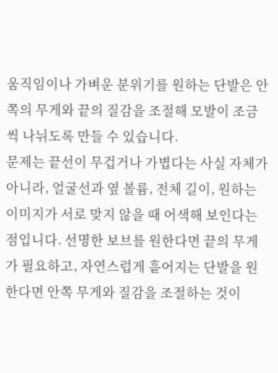움직임이나 가벼운 분위기를 원하는 단발은 안쪽의 무게와 끝의 질감을 조절해 모발이 조금씩 나뉘도록 만들 수 있습니다.
문제는 끝선이 무겁거나 가볍다는 사실 자체가 아니라, 얼굴선과 옆 볼륨, 전체 길이, 원하는 이미지가 서로 맞지 않을 때 어색해 보인다는 점입니다. 선명한 보브를 원한다면 끝의 무게가 필요하고, 자연스럽게 흩어지는 단발을 원한다면 안쪽 무게와 질감을 조절하는 것이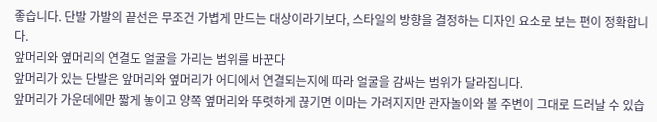좋습니다. 단발 가발의 끝선은 무조건 가볍게 만드는 대상이라기보다, 스타일의 방향을 결정하는 디자인 요소로 보는 편이 정확합니다.
앞머리와 옆머리의 연결도 얼굴을 가리는 범위를 바꾼다
앞머리가 있는 단발은 앞머리와 옆머리가 어디에서 연결되는지에 따라 얼굴을 감싸는 범위가 달라집니다.
앞머리가 가운데에만 짧게 놓이고 양쪽 옆머리와 뚜렷하게 끊기면 이마는 가려지지만 관자놀이와 볼 주변이 그대로 드러날 수 있습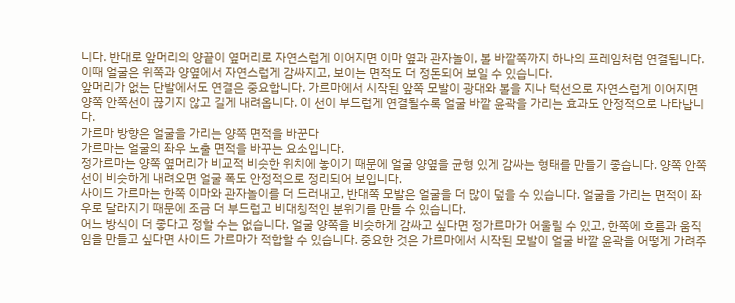니다. 반대로 앞머리의 양끝이 옆머리로 자연스럽게 이어지면 이마 옆과 관자놀이, 볼 바깥쪽까지 하나의 프레임처럼 연결됩니다. 이때 얼굴은 위쪽과 양옆에서 자연스럽게 감싸지고, 보이는 면적도 더 정돈되어 보일 수 있습니다.
앞머리가 없는 단발에서도 연결은 중요합니다. 가르마에서 시작된 앞쪽 모발이 광대와 볼을 지나 턱선으로 자연스럽게 이어지면 양쪽 안쪽선이 끊기지 않고 길게 내려옵니다. 이 선이 부드럽게 연결될수록 얼굴 바깥 윤곽을 가리는 효과도 안정적으로 나타납니다.
가르마 방향은 얼굴을 가리는 양쪽 면적을 바꾼다
가르마는 얼굴의 좌우 노출 면적을 바꾸는 요소입니다.
정가르마는 양쪽 옆머리가 비교적 비슷한 위치에 놓이기 때문에 얼굴 양옆을 균형 있게 감싸는 형태를 만들기 좋습니다. 양쪽 안쪽선이 비슷하게 내려오면 얼굴 폭도 안정적으로 정리되어 보입니다.
사이드 가르마는 한쪽 이마와 관자놀이를 더 드러내고, 반대쪽 모발은 얼굴을 더 많이 덮을 수 있습니다. 얼굴을 가리는 면적이 좌우로 달라지기 때문에 조금 더 부드럽고 비대칭적인 분위기를 만들 수 있습니다.
어느 방식이 더 좋다고 정할 수는 없습니다. 얼굴 양쪽을 비슷하게 감싸고 싶다면 정가르마가 어울릴 수 있고, 한쪽에 흐름과 움직임을 만들고 싶다면 사이드 가르마가 적합할 수 있습니다. 중요한 것은 가르마에서 시작된 모발이 얼굴 바깥 윤곽을 어떻게 가려주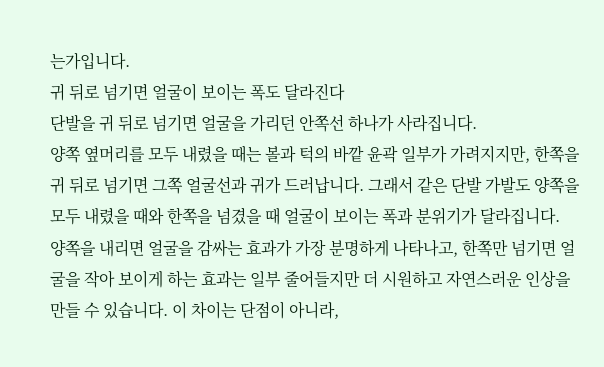는가입니다.
귀 뒤로 넘기면 얼굴이 보이는 폭도 달라진다
단발을 귀 뒤로 넘기면 얼굴을 가리던 안쪽선 하나가 사라집니다.
양쪽 옆머리를 모두 내렸을 때는 볼과 턱의 바깥 윤곽 일부가 가려지지만, 한쪽을 귀 뒤로 넘기면 그쪽 얼굴선과 귀가 드러납니다. 그래서 같은 단발 가발도 양쪽을 모두 내렸을 때와 한쪽을 넘겼을 때 얼굴이 보이는 폭과 분위기가 달라집니다.
양쪽을 내리면 얼굴을 감싸는 효과가 가장 분명하게 나타나고, 한쪽만 넘기면 얼굴을 작아 보이게 하는 효과는 일부 줄어들지만 더 시원하고 자연스러운 인상을 만들 수 있습니다. 이 차이는 단점이 아니라,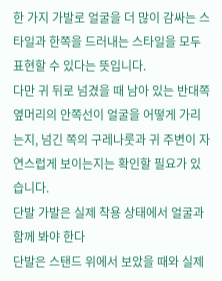한 가지 가발로 얼굴을 더 많이 감싸는 스타일과 한쪽을 드러내는 스타일을 모두 표현할 수 있다는 뜻입니다.
다만 귀 뒤로 넘겼을 때 남아 있는 반대쪽 옆머리의 안쪽선이 얼굴을 어떻게 가리는지, 넘긴 쪽의 구레나룻과 귀 주변이 자연스럽게 보이는지는 확인할 필요가 있습니다.
단발 가발은 실제 착용 상태에서 얼굴과 함께 봐야 한다
단발은 스탠드 위에서 보았을 때와 실제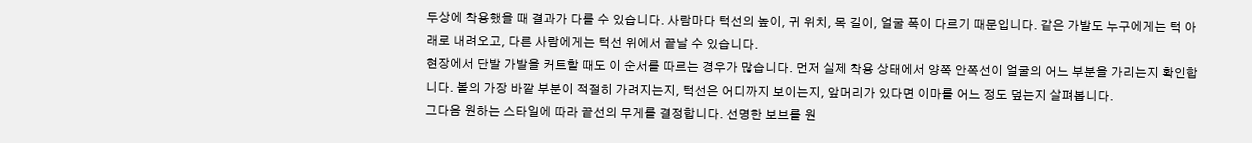두상에 착용했을 때 결과가 다를 수 있습니다. 사람마다 턱선의 높이, 귀 위치, 목 길이, 얼굴 폭이 다르기 때문입니다. 같은 가발도 누구에게는 턱 아래로 내려오고, 다른 사람에게는 턱선 위에서 끝날 수 있습니다.
현장에서 단발 가발을 커트할 때도 이 순서를 따르는 경우가 많습니다. 먼저 실제 착용 상태에서 양쪽 안쪽선이 얼굴의 어느 부분을 가리는지 확인합니다. 볼의 가장 바깥 부분이 적절히 가려지는지, 턱선은 어디까지 보이는지, 앞머리가 있다면 이마를 어느 정도 덮는지 살펴봅니다.
그다음 원하는 스타일에 따라 끝선의 무게를 결정합니다. 선명한 보브를 원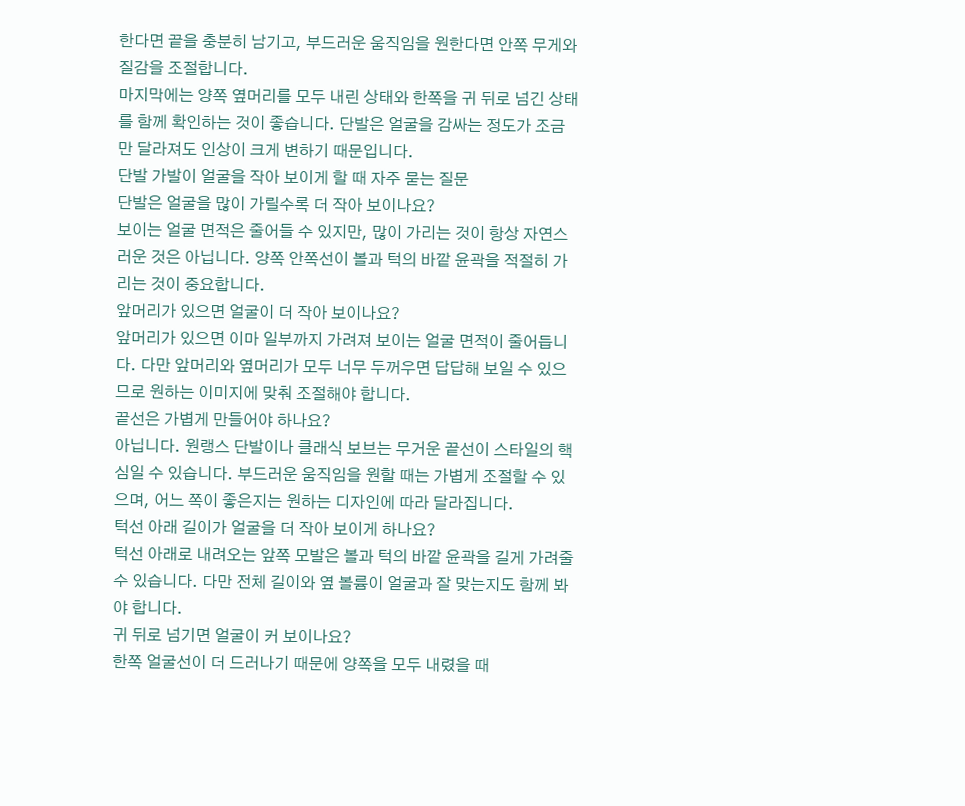한다면 끝을 충분히 남기고, 부드러운 움직임을 원한다면 안쪽 무게와 질감을 조절합니다.
마지막에는 양쪽 옆머리를 모두 내린 상태와 한쪽을 귀 뒤로 넘긴 상태를 함께 확인하는 것이 좋습니다. 단발은 얼굴을 감싸는 정도가 조금만 달라져도 인상이 크게 변하기 때문입니다.
단발 가발이 얼굴을 작아 보이게 할 때 자주 묻는 질문
단발은 얼굴을 많이 가릴수록 더 작아 보이나요?
보이는 얼굴 면적은 줄어들 수 있지만, 많이 가리는 것이 항상 자연스러운 것은 아닙니다. 양쪽 안쪽선이 볼과 턱의 바깥 윤곽을 적절히 가리는 것이 중요합니다.
앞머리가 있으면 얼굴이 더 작아 보이나요?
앞머리가 있으면 이마 일부까지 가려져 보이는 얼굴 면적이 줄어듭니다. 다만 앞머리와 옆머리가 모두 너무 두꺼우면 답답해 보일 수 있으므로 원하는 이미지에 맞춰 조절해야 합니다.
끝선은 가볍게 만들어야 하나요?
아닙니다. 원랭스 단발이나 클래식 보브는 무거운 끝선이 스타일의 핵심일 수 있습니다. 부드러운 움직임을 원할 때는 가볍게 조절할 수 있으며, 어느 쪽이 좋은지는 원하는 디자인에 따라 달라집니다.
턱선 아래 길이가 얼굴을 더 작아 보이게 하나요?
턱선 아래로 내려오는 앞쪽 모발은 볼과 턱의 바깥 윤곽을 길게 가려줄 수 있습니다. 다만 전체 길이와 옆 볼륨이 얼굴과 잘 맞는지도 함께 봐야 합니다.
귀 뒤로 넘기면 얼굴이 커 보이나요?
한쪽 얼굴선이 더 드러나기 때문에 양쪽을 모두 내렸을 때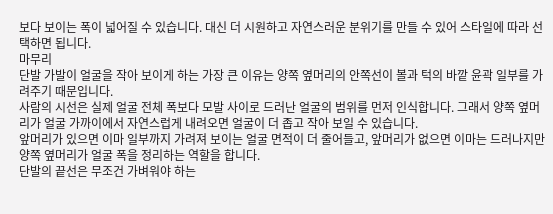보다 보이는 폭이 넓어질 수 있습니다. 대신 더 시원하고 자연스러운 분위기를 만들 수 있어 스타일에 따라 선택하면 됩니다.
마무리
단발 가발이 얼굴을 작아 보이게 하는 가장 큰 이유는 양쪽 옆머리의 안쪽선이 볼과 턱의 바깥 윤곽 일부를 가려주기 때문입니다.
사람의 시선은 실제 얼굴 전체 폭보다 모발 사이로 드러난 얼굴의 범위를 먼저 인식합니다. 그래서 양쪽 옆머리가 얼굴 가까이에서 자연스럽게 내려오면 얼굴이 더 좁고 작아 보일 수 있습니다.
앞머리가 있으면 이마 일부까지 가려져 보이는 얼굴 면적이 더 줄어들고, 앞머리가 없으면 이마는 드러나지만 양쪽 옆머리가 얼굴 폭을 정리하는 역할을 합니다.
단발의 끝선은 무조건 가벼워야 하는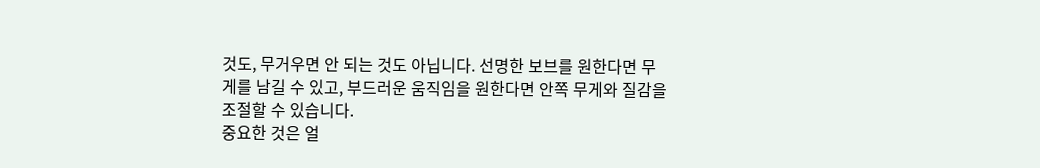것도, 무거우면 안 되는 것도 아닙니다. 선명한 보브를 원한다면 무게를 남길 수 있고, 부드러운 움직임을 원한다면 안쪽 무게와 질감을 조절할 수 있습니다.
중요한 것은 얼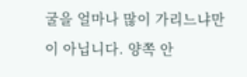굴을 얼마나 많이 가리느냐만이 아닙니다. 양쪽 안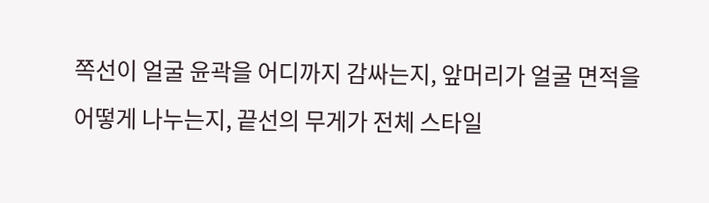쪽선이 얼굴 윤곽을 어디까지 감싸는지, 앞머리가 얼굴 면적을 어떻게 나누는지, 끝선의 무게가 전체 스타일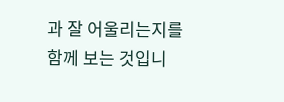과 잘 어울리는지를 함께 보는 것입니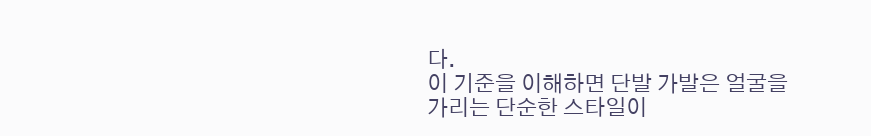다.
이 기준을 이해하면 단발 가발은 얼굴을 가리는 단순한 스타일이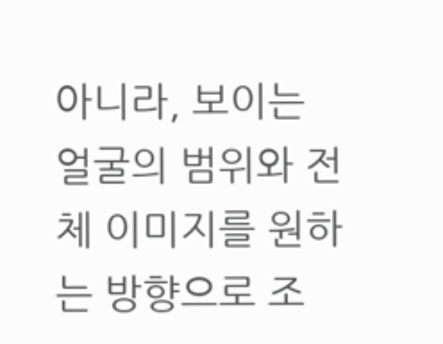아니라, 보이는 얼굴의 범위와 전체 이미지를 원하는 방향으로 조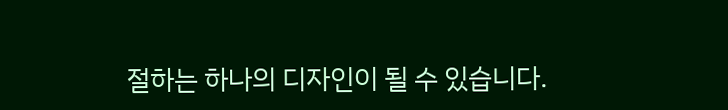절하는 하나의 디자인이 될 수 있습니다.